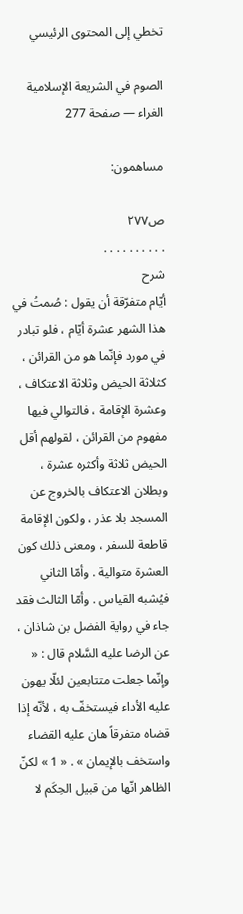تخطي إلى المحتوى الرئيسي

الصوم في الشريعة الإسلامية الغراء — صفحة 277

مساهمون:

ص٢٧٧
. . . . . . . . . .
شرح
أيّام متفرّقة أن يقول : صُمتُ في هذا الشهر عشرة أيّام ، فلو تبادر في مورد فإنّما هو من القرائن ، كثلاثة الحيض وثلاثة الاعتكاف ، وعشرة الإقامة ، فالتوالي فيها مفهوم من القرائن ، لقولهم أقل الحيض ثلاثة وأكثره عشرة ، وبطلان الاعتكاف بالخروج عن المسجد بلا عذر ، ولكون الإقامة قاطعة للسفر ، ومعنى ذلك كون العشرة متوالية . وأمّا الثاني فيُشبه القياس . وأمّا الثالث فقد جاء في رواية الفضل بن شاذان ، عن الرضا عليه السَّلام قال : « وإنّما جعلت متتابعين لئلّا يهون عليه الأداء فيستخفّ به ، لأنّه إذا قضاه متفرقاً هان عليه القضاء واستخف بالإيمان » . « 1 » لكنّ الظاهر انّها من قبيل الحِكَم لا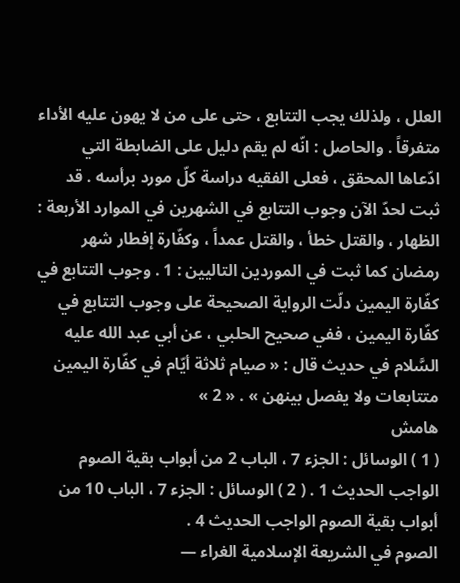العلل ، ولذلك يجب التتابع ، حتى على من لا يهون عليه الأداء متفرقاً . والحاصل : انّه لم يقم دليل على الضابطة التي ادّعاها المحقق ، فعلى الفقيه دراسة كلّ مورد برأسه . قد ثبت لحدّ الآن وجوب التتابع في الشهرين في الموارد الأربعة : الظهار ، والقتل خطأ ، والقتل عمداً ، وكفّارة إفطار شهر رمضان كما ثبت في الموردين التاليين : 1 . وجوب التتابع في كفّارة اليمين دلّت الرواية الصحيحة على وجوب التتابع في كفّارة اليمين ، ففي صحيح الحلبي ، عن أبي عبد الله عليه السَّلام في حديث قال : « صيام ثلاثة أيّام في كفّارة اليمين متتابعات ولا يفصل بينهن » . « 2 »
هامش
( 1 ) الوسائل : الجزء 7 ، الباب 2 من أبواب بقية الصوم الواجب الحديث 1 . ( 2 ) الوسائل : الجزء 7 ، الباب 10 من أبواب بقية الصوم الواجب الحديث 4 .
الصوم في الشريعة الإسلامية الغراء —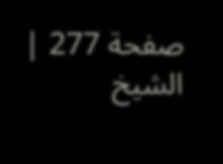صفحة 277 | الشيخ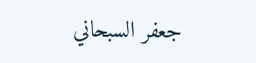جعفر السبحاني